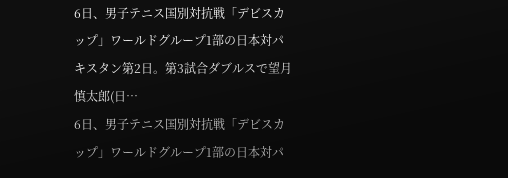6日、男子テニス国別対抗戦「デビスカップ」ワールドグループ1部の日本対パキスタン第2日。第3試合ダブルスで望月慎太郎(日…
6日、男子テニス国別対抗戦「デビスカップ」ワールドグループ1部の日本対パ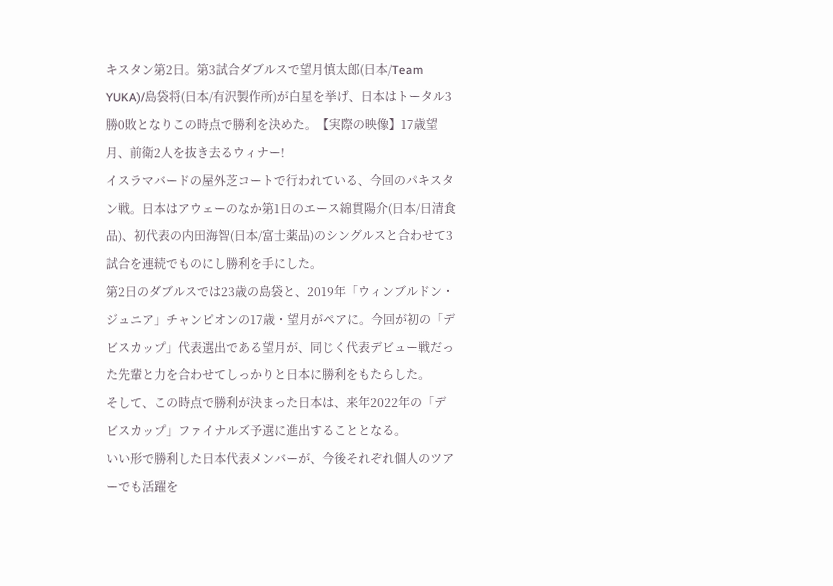キスタン第2日。第3試合ダブルスで望月慎太郎(日本/Team YUKA)/島袋将(日本/有沢製作所)が白星を挙げ、日本はトータル3勝0敗となりこの時点で勝利を決めた。【実際の映像】17歳望月、前衛2人を抜き去るウィナー!
イスラマバードの屋外芝コートで行われている、今回のパキスタン戦。日本はアウェーのなか第1日のエース綿貫陽介(日本/日清食品)、初代表の内田海智(日本/富士薬品)のシングルスと合わせて3試合を連続でものにし勝利を手にした。
第2日のダブルスでは23歳の島袋と、2019年「ウィンブルドン・ジュニア」チャンピオンの17歳・望月がペアに。今回が初の「デビスカップ」代表選出である望月が、同じく代表デビュー戦だった先輩と力を合わせてしっかりと日本に勝利をもたらした。
そして、この時点で勝利が決まった日本は、来年2022年の「デビスカップ」ファイナルズ予選に進出することとなる。
いい形で勝利した日本代表メンバーが、今後それぞれ個人のツアーでも活躍を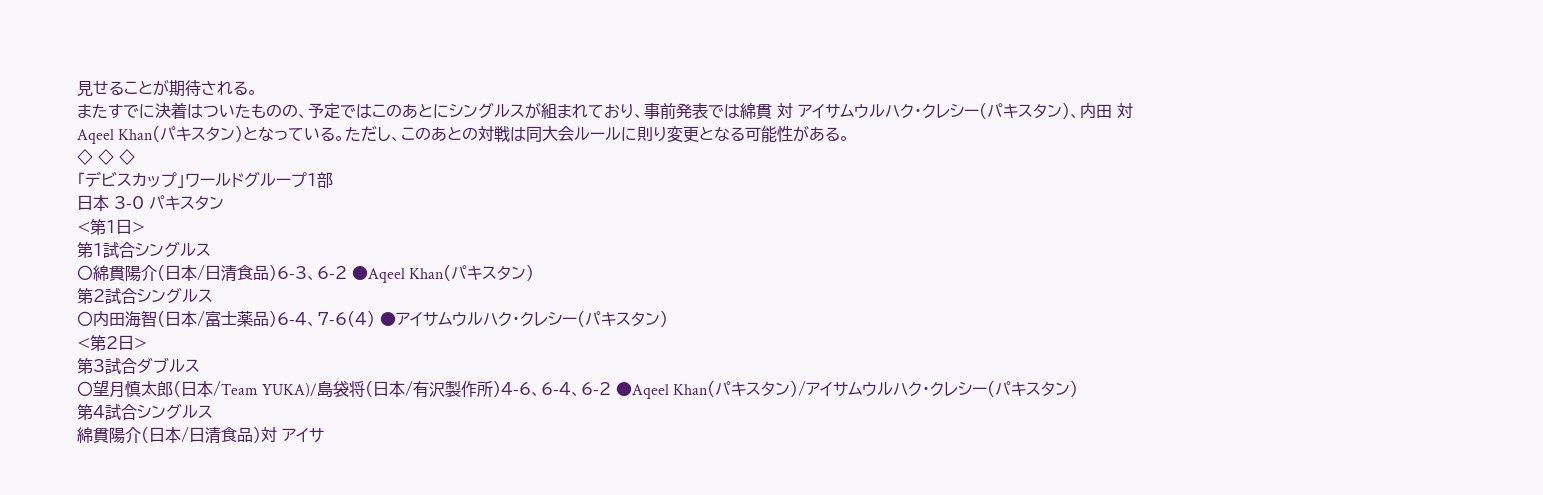見せることが期待される。
またすでに決着はついたものの、予定ではこのあとにシングルスが組まれており、事前発表では綿貫 対 アイサムウルハク・クレシー(パキスタン)、内田 対 Aqeel Khan(パキスタン)となっている。ただし、このあとの対戦は同大会ルールに則り変更となる可能性がある。
◇ ◇ ◇
「デビスカップ」ワールドグループ1部
日本 3-0 パキスタン
<第1日>
第1試合シングルス
〇綿貫陽介(日本/日清食品)6-3、6-2 ●Aqeel Khan(パキスタン)
第2試合シングルス
〇内田海智(日本/富士薬品)6-4、7-6(4) ●アイサムウルハク・クレシー(パキスタン)
<第2日>
第3試合ダブルス
〇望月慎太郎(日本/Team YUKA)/島袋将(日本/有沢製作所)4-6、6-4、6-2 ●Aqeel Khan(パキスタン)/アイサムウルハク・クレシー(パキスタン)
第4試合シングルス
綿貫陽介(日本/日清食品)対 アイサ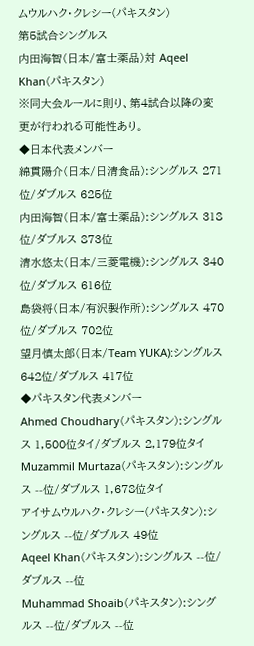ムウルハク・クレシー(パキスタン)
第5試合シングルス
内田海智(日本/富士薬品)対 Aqeel Khan(パキスタン)
※同大会ルールに則り、第4試合以降の変更が行われる可能性あり。
◆日本代表メンバー
綿貫陽介(日本/日清食品):シングルス 271位/ダブルス 625位
内田海智(日本/富士薬品):シングルス 318位/ダブルス 873位
清水悠太(日本/三菱電機):シングルス 340位/ダブルス 616位
島袋将(日本/有沢製作所):シングルス 470位/ダブルス 702位
望月慎太郎(日本/Team YUKA):シングルス 642位/ダブルス 417位
◆パキスタン代表メンバー
Ahmed Choudhary(パキスタン):シングルス 1,500位タイ/ダブルス 2,179位タイ
Muzammil Murtaza(パキスタン):シングルス --位/ダブルス 1,678位タイ
アイサムウルハク・クレシー(パキスタン):シングルス --位/ダブルス 49位
Aqeel Khan(パキスタン):シングルス --位/ダブルス --位
Muhammad Shoaib(パキスタン):シングルス --位/ダブルス --位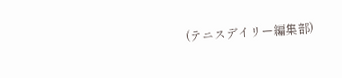(テニスデイリー編集部)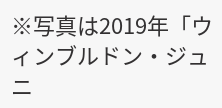※写真は2019年「ウィンブルドン・ジュニ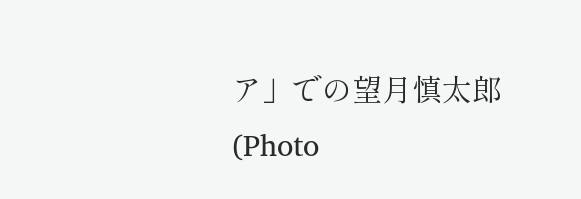ア」での望月慎太郎
(Photo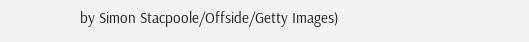by Simon Stacpoole/Offside/Getty Images)